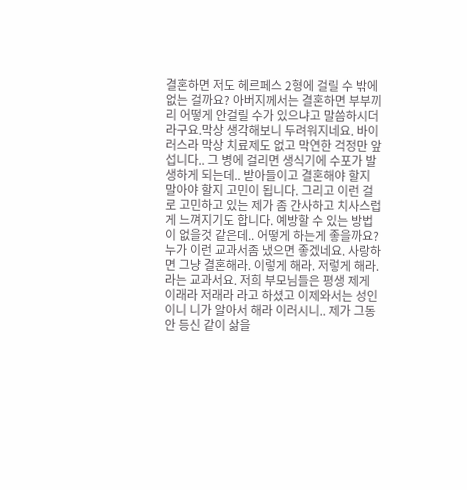결혼하면 저도 헤르페스 2형에 걸릴 수 밖에 없는 걸까요? 아버지께서는 결혼하면 부부끼리 어떻게 안걸릴 수가 있으냐고 말씀하시더라구요.막상 생각해보니 두려워지네요. 바이러스라 막상 치료제도 없고 막연한 걱정만 앞섭니다.. 그 병에 걸리면 생식기에 수포가 발생하게 되는데.. 받아들이고 결혼해야 할지 말아야 할지 고민이 됩니다. 그리고 이런 걸로 고민하고 있는 제가 좀 간사하고 치사스럽게 느껴지기도 합니다. 예방할 수 있는 방법이 없을것 같은데.. 어떻게 하는게 좋을까요? 누가 이런 교과서좀 냈으면 좋겠네요. 사랑하면 그냥 결혼해라. 이렇게 해라. 저렇게 해라. 라는 교과서요. 저희 부모님들은 평생 제게 이래라 저래라 라고 하셨고 이제와서는 성인이니 니가 알아서 해라 이러시니.. 제가 그동안 등신 같이 삶을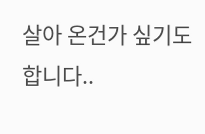살아 온건가 싶기도 합니다..